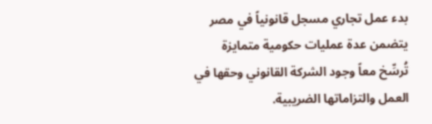بدء عمل تجاري مسجل قانونياً في مصر يتضمن عدة عمليات حكومية متمايزة تُرسِّخ معاً وجود الشركة القانوني وحقها في العمل والتزاماتها الضريبية.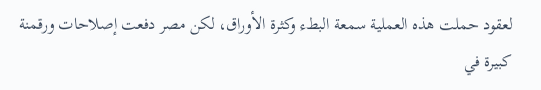لعقود حملت هذه العملية سمعة البطء وكثرة الأوراق، لكن مصر دفعت إصلاحات ورقمنة كبيرة في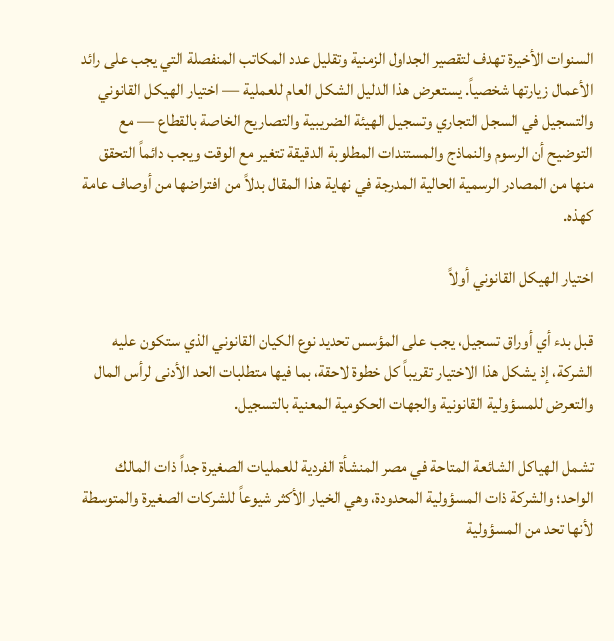السنوات الأخيرة تهدف لتقصير الجداول الزمنية وتقليل عدد المكاتب المنفصلة التي يجب على رائد الأعمال زيارتها شخصياً. يستعرض هذا الدليل الشكل العام للعملية — اختيار الهيكل القانوني والتسجيل في السجل التجاري وتسجيل الهيئة الضريبية والتصاريح الخاصة بالقطاع — مع التوضيح أن الرسوم والنماذج والمستندات المطلوبة الدقيقة تتغير مع الوقت ويجب دائماً التحقق منها من المصادر الرسمية الحالية المدرجة في نهاية هذا المقال بدلاً من افتراضها من أوصاف عامة كهذه.

اختيار الهيكل القانوني أولاً

قبل بدء أي أوراق تسجيل، يجب على المؤسس تحديد نوع الكيان القانوني الذي ستكون عليه الشركة، إذ يشكل هذا الاختيار تقريباً كل خطوة لاحقة، بما فيها متطلبات الحد الأدنى لرأس المال والتعرض للمسؤولية القانونية والجهات الحكومية المعنية بالتسجيل.

تشمل الهياكل الشائعة المتاحة في مصر المنشأة الفردية للعمليات الصغيرة جداً ذات المالك الواحد؛ والشركة ذات المسؤولية المحدودة، وهي الخيار الأكثر شيوعاً للشركات الصغيرة والمتوسطة لأنها تحد من المسؤولية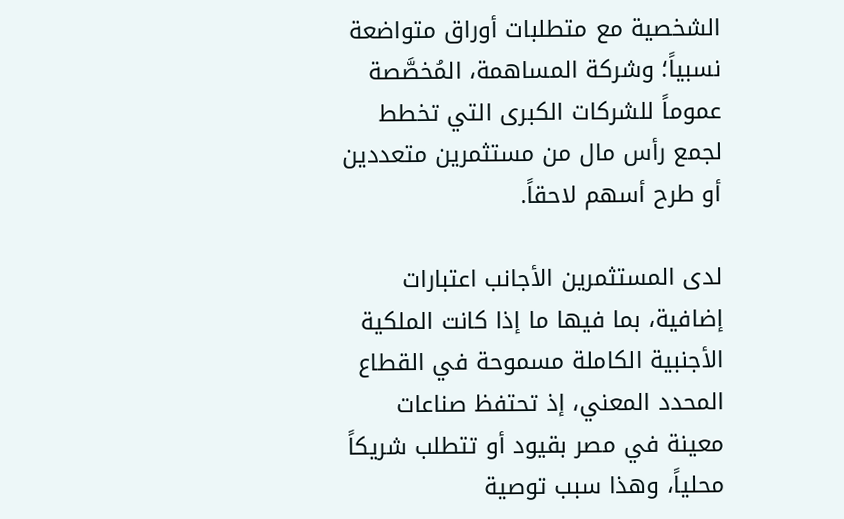الشخصية مع متطلبات أوراق متواضعة نسبياً؛ وشركة المساهمة، المُخصَّصة عموماً للشركات الكبرى التي تخطط لجمع رأس مال من مستثمرين متعددين أو طرح أسهم لاحقاً.

لدى المستثمرين الأجانب اعتبارات إضافية، بما فيها ما إذا كانت الملكية الأجنبية الكاملة مسموحة في القطاع المحدد المعني، إذ تحتفظ صناعات معينة في مصر بقيود أو تتطلب شريكاً محلياً، وهذا سبب توصية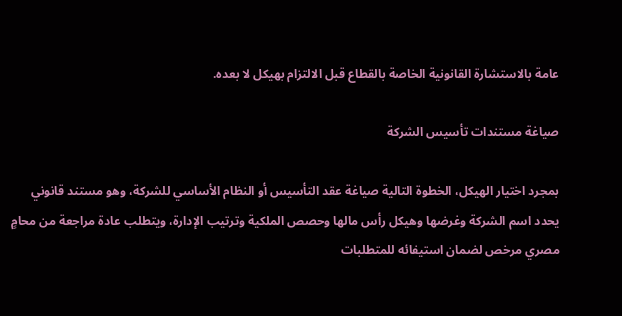عامة بالاستشارة القانونية الخاصة بالقطاع قبل الالتزام بهيكل لا بعده.

صياغة مستندات تأسيس الشركة

بمجرد اختيار الهيكل، الخطوة التالية صياغة عقد التأسيس أو النظام الأساسي للشركة، وهو مستند قانوني يحدد اسم الشركة وغرضها وهيكل رأس مالها وحصص الملكية وترتيب الإدارة، ويتطلب عادة مراجعة من محامٍ مصري مرخص لضمان استيفائه للمتطلبات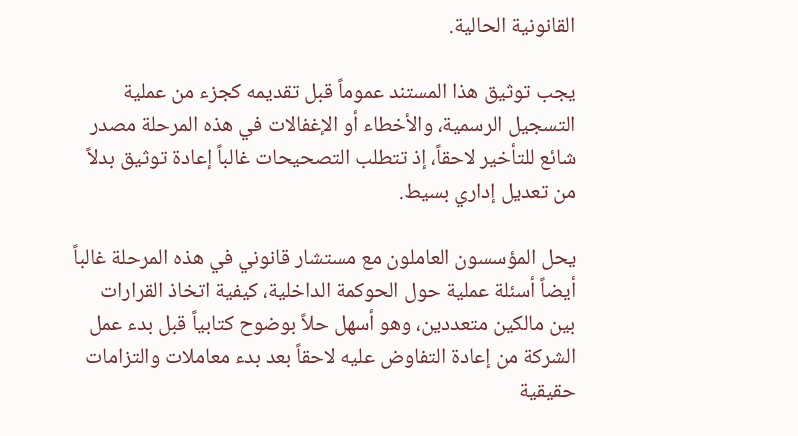القانونية الحالية.

يجب توثيق هذا المستند عموماً قبل تقديمه كجزء من عملية التسجيل الرسمية، والأخطاء أو الإغفالات في هذه المرحلة مصدر شائع للتأخير لاحقاً، إذ تتطلب التصحيحات غالباً إعادة توثيق بدلاً من تعديل إداري بسيط.

يحل المؤسسون العاملون مع مستشار قانوني في هذه المرحلة غالباً أيضاً أسئلة عملية حول الحوكمة الداخلية، كيفية اتخاذ القرارات بين مالكين متعددين، وهو أسهل حلاً بوضوح كتابياً قبل بدء عمل الشركة من إعادة التفاوض عليه لاحقاً بعد بدء معاملات والتزامات حقيقية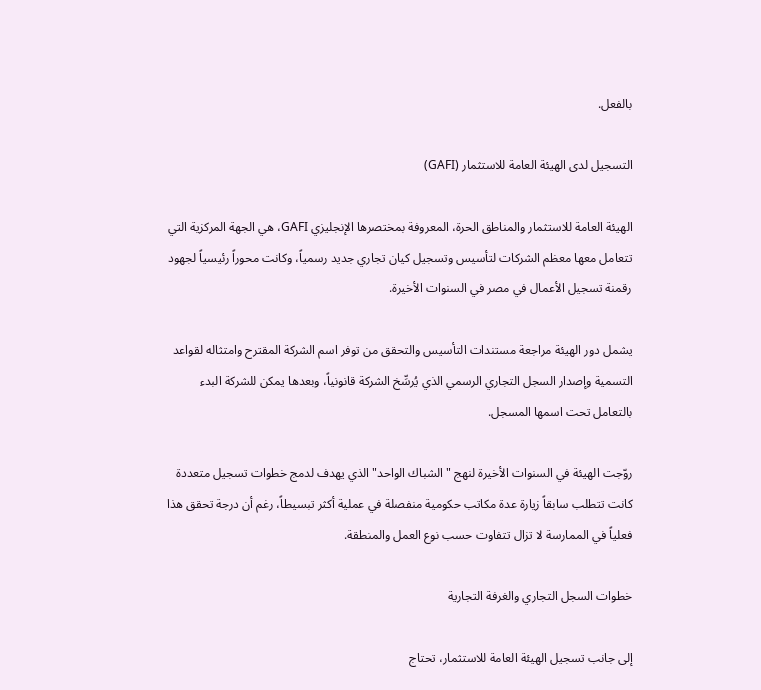بالفعل.

التسجيل لدى الهيئة العامة للاستثمار (GAFI)

الهيئة العامة للاستثمار والمناطق الحرة، المعروفة بمختصرها الإنجليزي GAFI، هي الجهة المركزية التي تتعامل معها معظم الشركات لتأسيس وتسجيل كيان تجاري جديد رسمياً، وكانت محوراً رئيسياً لجهود رقمنة تسجيل الأعمال في مصر في السنوات الأخيرة.

يشمل دور الهيئة مراجعة مستندات التأسيس والتحقق من توفر اسم الشركة المقترح وامتثاله لقواعد التسمية وإصدار السجل التجاري الرسمي الذي يُرسِّخ الشركة قانونياً، وبعدها يمكن للشركة البدء بالتعامل تحت اسمها المسجل.

روّجت الهيئة في السنوات الأخيرة لنهج "الشباك الواحد" الذي يهدف لدمج خطوات تسجيل متعددة كانت تتطلب سابقاً زيارة عدة مكاتب حكومية منفصلة في عملية أكثر تبسيطاً، رغم أن درجة تحقق هذا فعلياً في الممارسة لا تزال تتفاوت حسب نوع العمل والمنطقة.

خطوات السجل التجاري والغرفة التجارية

إلى جانب تسجيل الهيئة العامة للاستثمار، تحتاج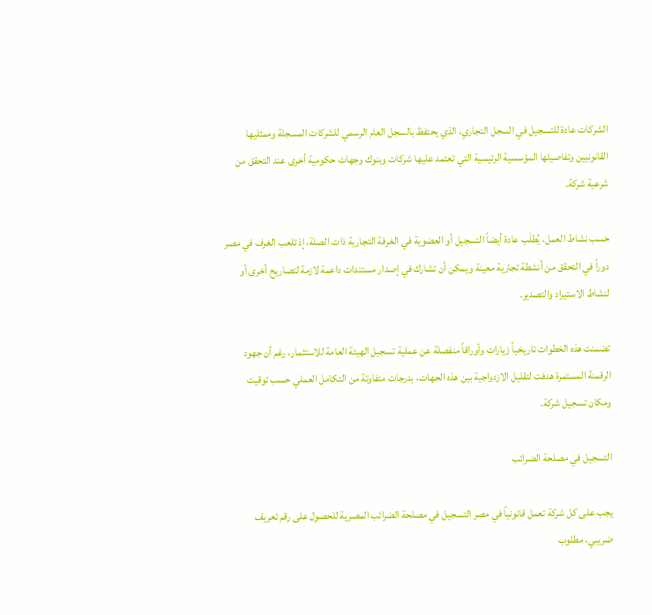الشركات عادة للتسجيل في السجل التجاري، الذي يحتفظ بالسجل العام الرسمي للشركات المسجلة وممثليها القانونيين وتفاصيلها المؤسسية الرئيسية التي تعتمد عليها شركات وبنوك وجهات حكومية أخرى عند التحقق من شرعية شركة.

حسب نشاط العمل، يُطلَب عادة أيضاً التسجيل أو العضوية في الغرفة التجارية ذات الصلة، إذ تلعب الغرف في مصر دوراً في التحقق من أنشطة تجارية معينة ويمكن أن تشارك في إصدار مستندات داعمة لازمة لتصاريح أخرى أو لنشاط الاستيراد والتصدير.

تضمنت هذه الخطوات تاريخياً زيارات وأوراقاً منفصلة عن عملية تسجيل الهيئة العامة للاستثمار، رغم أن جهود الرقمنة المستمرة هدفت لتقليل الازدواجية بين هذه الجهات، بدرجات متفاوتة من التكامل العملي حسب توقيت ومكان تسجيل شركة.

التسجيل في مصلحة الضرائب

يجب على كل شركة تعمل قانونياً في مصر التسجيل في مصلحة الضرائب المصرية للحصول على رقم تعريف ضريبي، مطلوب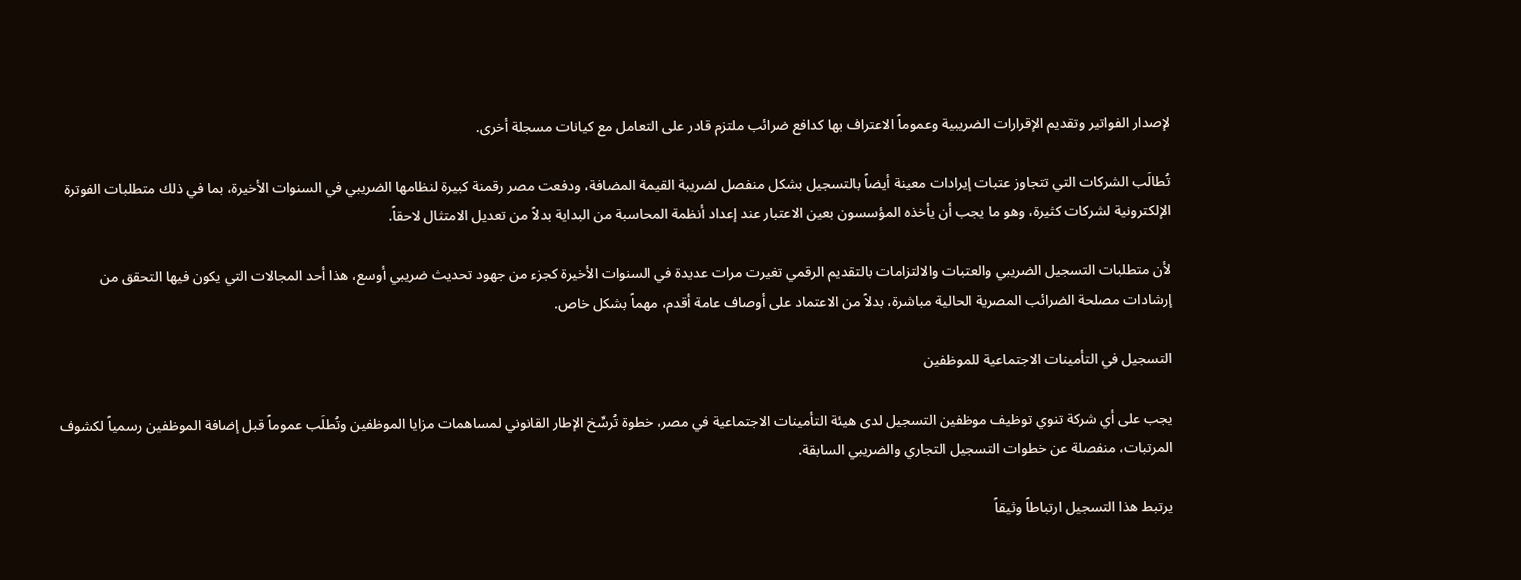لإصدار الفواتير وتقديم الإقرارات الضريبية وعموماً الاعتراف بها كدافع ضرائب ملتزم قادر على التعامل مع كيانات مسجلة أخرى.

تُطالَب الشركات التي تتجاوز عتبات إيرادات معينة أيضاً بالتسجيل بشكل منفصل لضريبة القيمة المضافة، ودفعت مصر رقمنة كبيرة لنظامها الضريبي في السنوات الأخيرة، بما في ذلك متطلبات الفوترة الإلكترونية لشركات كثيرة، وهو ما يجب أن يأخذه المؤسسون بعين الاعتبار عند إعداد أنظمة المحاسبة من البداية بدلاً من تعديل الامتثال لاحقاً.

لأن متطلبات التسجيل الضريبي والعتبات والالتزامات بالتقديم الرقمي تغيرت مرات عديدة في السنوات الأخيرة كجزء من جهود تحديث ضريبي أوسع، هذا أحد المجالات التي يكون فيها التحقق من إرشادات مصلحة الضرائب المصرية الحالية مباشرة، بدلاً من الاعتماد على أوصاف عامة أقدم، مهماً بشكل خاص.

التسجيل في التأمينات الاجتماعية للموظفين

يجب على أي شركة تنوي توظيف موظفين التسجيل لدى هيئة التأمينات الاجتماعية في مصر، خطوة تُرسِّخ الإطار القانوني لمساهمات مزايا الموظفين وتُطلَب عموماً قبل إضافة الموظفين رسمياً لكشوف المرتبات، منفصلة عن خطوات التسجيل التجاري والضريبي السابقة.

يرتبط هذا التسجيل ارتباطاً وثيقاً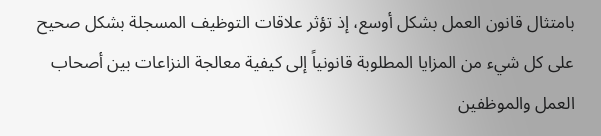بامتثال قانون العمل بشكل أوسع، إذ تؤثر علاقات التوظيف المسجلة بشكل صحيح على كل شيء من المزايا المطلوبة قانونياً إلى كيفية معالجة النزاعات بين أصحاب العمل والموظفين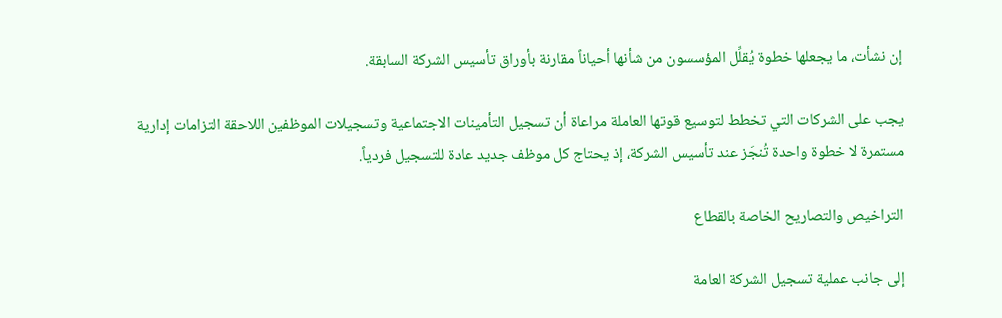إن نشأت، ما يجعلها خطوة يُقلِّل المؤسسون من شأنها أحياناً مقارنة بأوراق تأسيس الشركة السابقة.

يجب على الشركات التي تخطط لتوسيع قوتها العاملة مراعاة أن تسجيل التأمينات الاجتماعية وتسجيلات الموظفين اللاحقة التزامات إدارية مستمرة لا خطوة واحدة تُنجَز عند تأسيس الشركة، إذ يحتاج كل موظف جديد عادة للتسجيل فردياً.

التراخيص والتصاريح الخاصة بالقطاع

إلى جانب عملية تسجيل الشركة العامة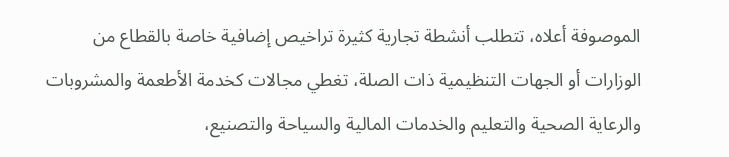الموصوفة أعلاه، تتطلب أنشطة تجارية كثيرة تراخيص إضافية خاصة بالقطاع من الوزارات أو الجهات التنظيمية ذات الصلة، تغطي مجالات كخدمة الأطعمة والمشروبات والرعاية الصحية والتعليم والخدمات المالية والسياحة والتصنيع،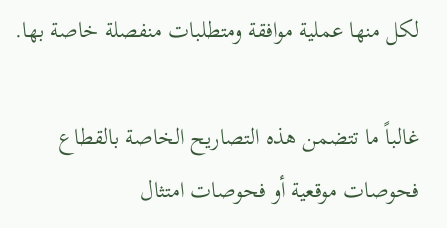لكل منها عملية موافقة ومتطلبات منفصلة خاصة بها.

غالباً ما تتضمن هذه التصاريح الخاصة بالقطاع فحوصات موقعية أو فحوصات امتثال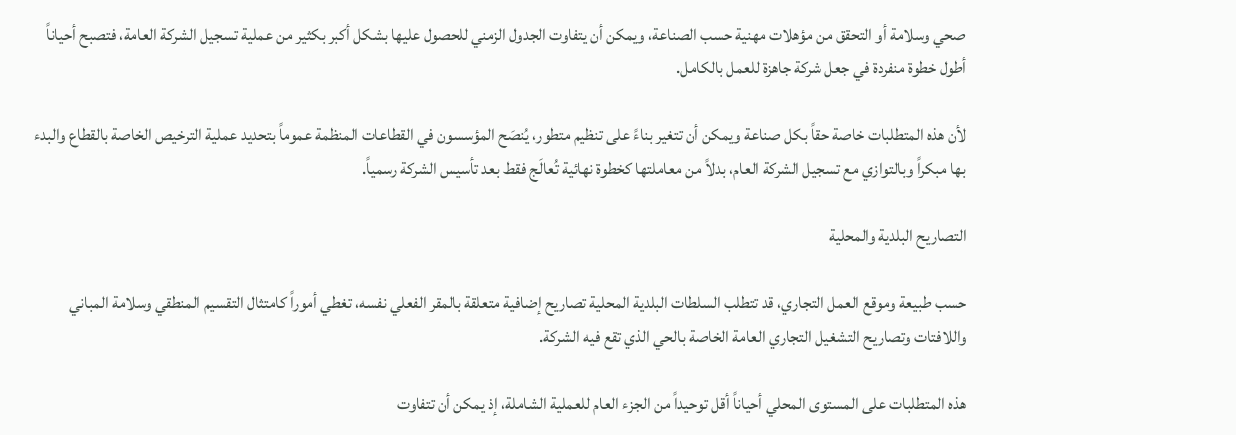صحي وسلامة أو التحقق من مؤهلات مهنية حسب الصناعة، ويمكن أن يتفاوت الجدول الزمني للحصول عليها بشكل أكبر بكثير من عملية تسجيل الشركة العامة، فتصبح أحياناً أطول خطوة منفردة في جعل شركة جاهزة للعمل بالكامل.

لأن هذه المتطلبات خاصة حقاً بكل صناعة ويمكن أن تتغير بناءً على تنظيم متطور، يُنصَح المؤسسون في القطاعات المنظمة عموماً بتحديد عملية الترخيص الخاصة بالقطاع والبدء بها مبكراً وبالتوازي مع تسجيل الشركة العام، بدلاً من معاملتها كخطوة نهائية تُعالَج فقط بعد تأسيس الشركة رسمياً.

التصاريح البلدية والمحلية

حسب طبيعة وموقع العمل التجاري، قد تتطلب السلطات البلدية المحلية تصاريح إضافية متعلقة بالمقر الفعلي نفسه، تغطي أموراً كامتثال التقسيم المنطقي وسلامة المباني واللافتات وتصاريح التشغيل التجاري العامة الخاصة بالحي الذي تقع فيه الشركة.

هذه المتطلبات على المستوى المحلي أحياناً أقل توحيداً من الجزء العام للعملية الشاملة، إذ يمكن أن تتفاوت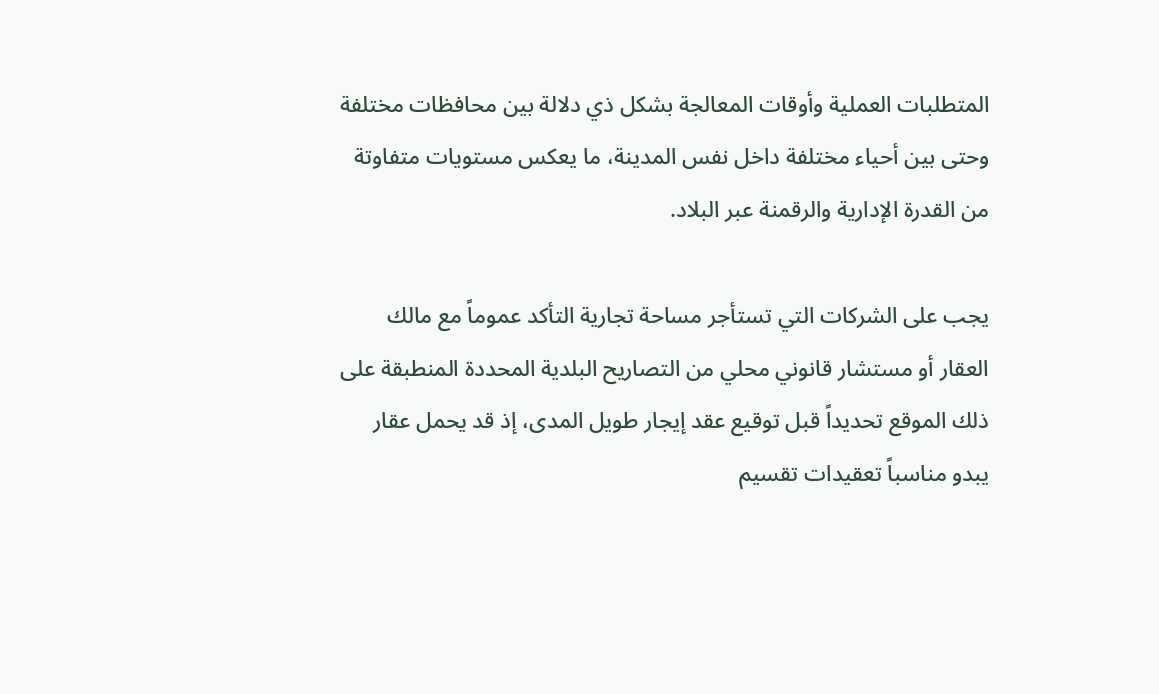المتطلبات العملية وأوقات المعالجة بشكل ذي دلالة بين محافظات مختلفة وحتى بين أحياء مختلفة داخل نفس المدينة، ما يعكس مستويات متفاوتة من القدرة الإدارية والرقمنة عبر البلاد.

يجب على الشركات التي تستأجر مساحة تجارية التأكد عموماً مع مالك العقار أو مستشار قانوني محلي من التصاريح البلدية المحددة المنطبقة على ذلك الموقع تحديداً قبل توقيع عقد إيجار طويل المدى، إذ قد يحمل عقار يبدو مناسباً تعقيدات تقسيم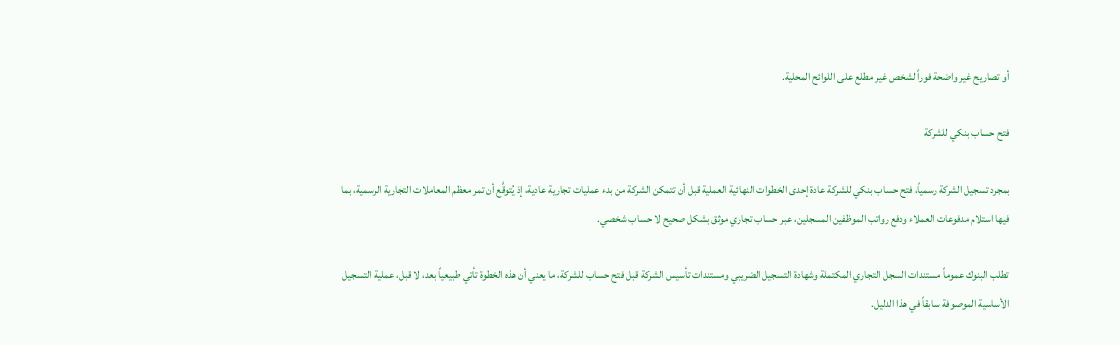أو تصاريح غير واضحة فوراً لشخص غير مطلع على اللوائح المحلية.

فتح حساب بنكي للشركة

بمجرد تسجيل الشركة رسمياً، فتح حساب بنكي للشركة عادة إحدى الخطوات النهائية العملية قبل أن تتمكن الشركة من بدء عمليات تجارية عادية، إذ يُتوقَّع أن تمر معظم المعاملات التجارية الرسمية، بما فيها استلام مدفوعات العملاء ودفع رواتب الموظفين المسجلين، عبر حساب تجاري موثق بشكل صحيح لا حساب شخصي.

تطلب البنوك عموماً مستندات السجل التجاري المكتملة وشهادة التسجيل الضريبي ومستندات تأسيس الشركة قبل فتح حساب للشركة، ما يعني أن هذه الخطوة تأتي طبيعياً بعد، لا قبل، عملية التسجيل الأساسية الموصوفة سابقاً في هذا الدليل.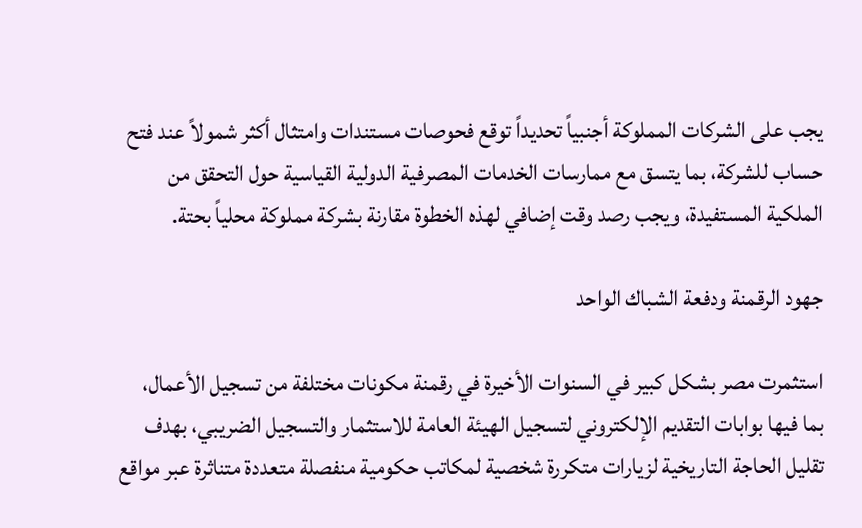يجب على الشركات المملوكة أجنبياً تحديداً توقع فحوصات مستندات وامتثال أكثر شمولاً عند فتح حساب للشركة، بما يتسق مع ممارسات الخدمات المصرفية الدولية القياسية حول التحقق من الملكية المستفيدة، ويجب رصد وقت إضافي لهذه الخطوة مقارنة بشركة مملوكة محلياً بحتة.

جهود الرقمنة ودفعة الشباك الواحد

استثمرت مصر بشكل كبير في السنوات الأخيرة في رقمنة مكونات مختلفة من تسجيل الأعمال، بما فيها بوابات التقديم الإلكتروني لتسجيل الهيئة العامة للاستثمار والتسجيل الضريبي، بهدف تقليل الحاجة التاريخية لزيارات متكررة شخصية لمكاتب حكومية منفصلة متعددة متناثرة عبر مواقع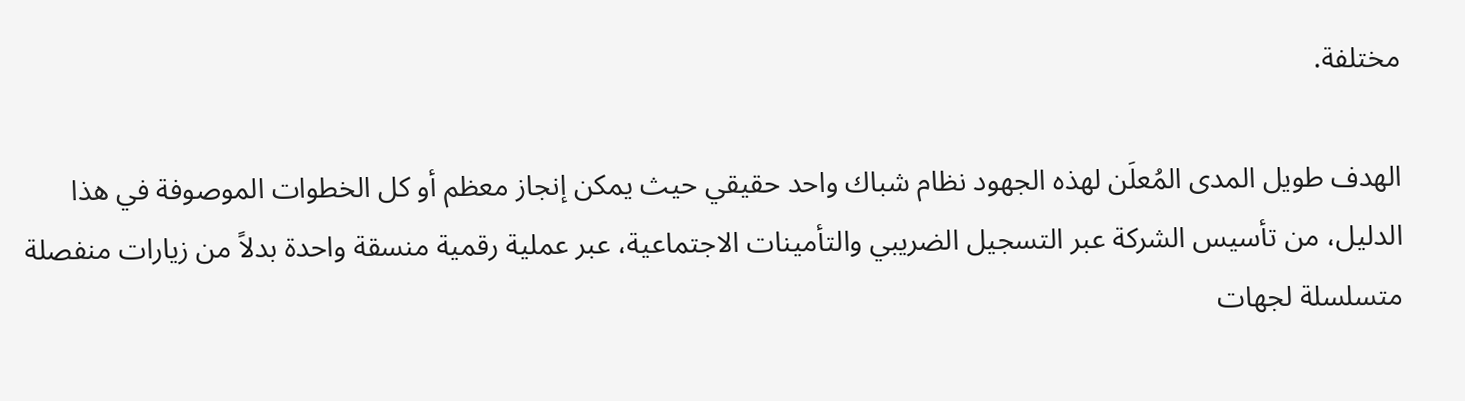مختلفة.

الهدف طويل المدى المُعلَن لهذه الجهود نظام شباك واحد حقيقي حيث يمكن إنجاز معظم أو كل الخطوات الموصوفة في هذا الدليل، من تأسيس الشركة عبر التسجيل الضريبي والتأمينات الاجتماعية، عبر عملية رقمية منسقة واحدة بدلاً من زيارات منفصلة متسلسلة لجهات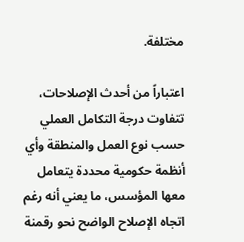مختلفة.

اعتباراً من أحدث الإصلاحات، تتفاوت درجة التكامل العملي حسب نوع العمل والمنطقة وأي أنظمة حكومية محددة يتعامل معها المؤسس، ما يعني أنه رغم اتجاه الإصلاح الواضح نحو رقمنة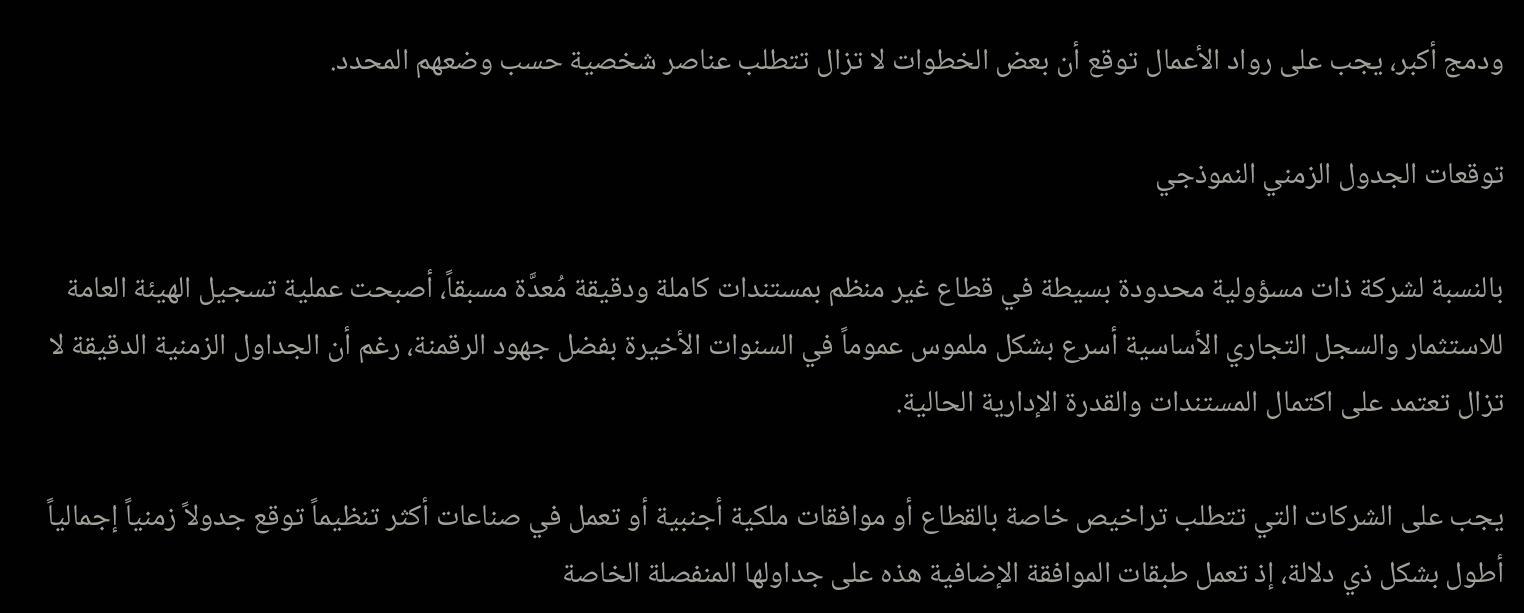ودمج أكبر، يجب على رواد الأعمال توقع أن بعض الخطوات لا تزال تتطلب عناصر شخصية حسب وضعهم المحدد.

توقعات الجدول الزمني النموذجي

بالنسبة لشركة ذات مسؤولية محدودة بسيطة في قطاع غير منظم بمستندات كاملة ودقيقة مُعدَّة مسبقاً، أصبحت عملية تسجيل الهيئة العامة للاستثمار والسجل التجاري الأساسية أسرع بشكل ملموس عموماً في السنوات الأخيرة بفضل جهود الرقمنة، رغم أن الجداول الزمنية الدقيقة لا تزال تعتمد على اكتمال المستندات والقدرة الإدارية الحالية.

يجب على الشركات التي تتطلب تراخيص خاصة بالقطاع أو موافقات ملكية أجنبية أو تعمل في صناعات أكثر تنظيماً توقع جدولاً زمنياً إجمالياً أطول بشكل ذي دلالة، إذ تعمل طبقات الموافقة الإضافية هذه على جداولها المنفصلة الخاصة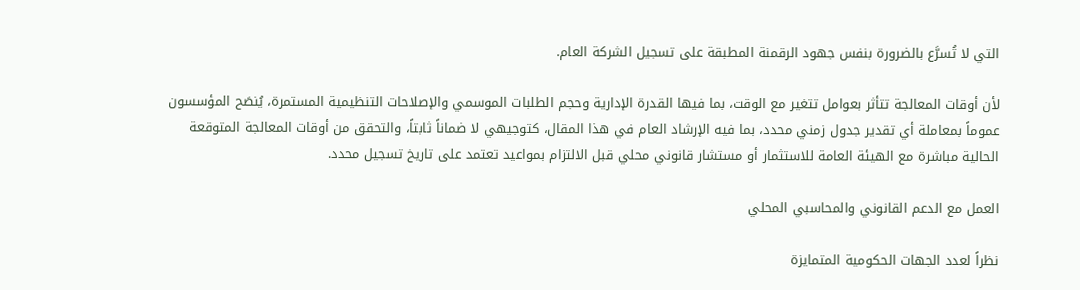التي لا تُسرَّع بالضرورة بنفس جهود الرقمنة المطبقة على تسجيل الشركة العام.

لأن أوقات المعالجة تتأثر بعوامل تتغير مع الوقت، بما فيها القدرة الإدارية وحجم الطلبات الموسمي والإصلاحات التنظيمية المستمرة، يُنصَح المؤسسون عموماً بمعاملة أي تقدير جدول زمني محدد، بما فيه الإرشاد العام في هذا المقال، كتوجيهي لا ضماناً ثابتاً، والتحقق من أوقات المعالجة المتوقعة الحالية مباشرة مع الهيئة العامة للاستثمار أو مستشار قانوني محلي قبل الالتزام بمواعيد تعتمد على تاريخ تسجيل محدد.

العمل مع الدعم القانوني والمحاسبي المحلي

نظراً لعدد الجهات الحكومية المتمايزة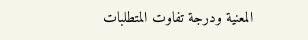المعنية ودرجة تفاوت المتطلبات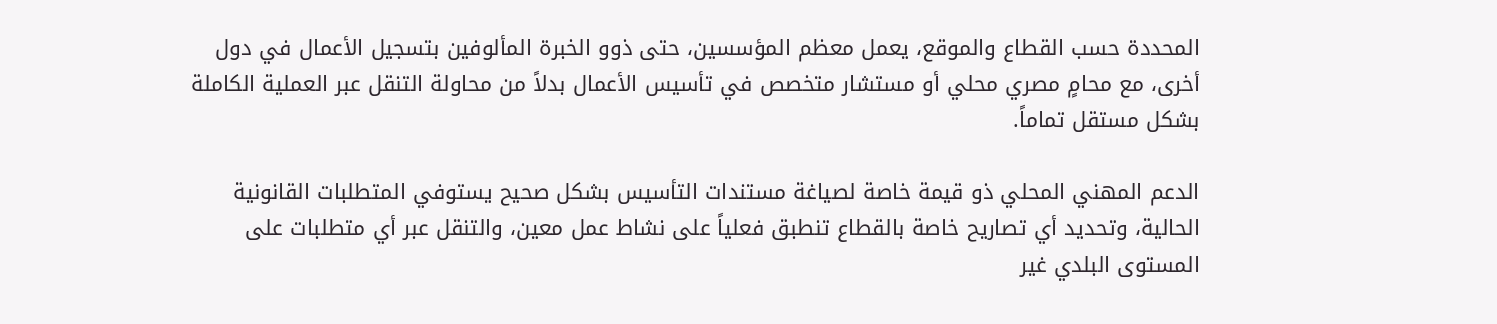المحددة حسب القطاع والموقع، يعمل معظم المؤسسين، حتى ذوو الخبرة المألوفين بتسجيل الأعمال في دول أخرى، مع محامٍ مصري محلي أو مستشار متخصص في تأسيس الأعمال بدلاً من محاولة التنقل عبر العملية الكاملة بشكل مستقل تماماً.

الدعم المهني المحلي ذو قيمة خاصة لصياغة مستندات التأسيس بشكل صحيح يستوفي المتطلبات القانونية الحالية، وتحديد أي تصاريح خاصة بالقطاع تنطبق فعلياً على نشاط عمل معين، والتنقل عبر أي متطلبات على المستوى البلدي غير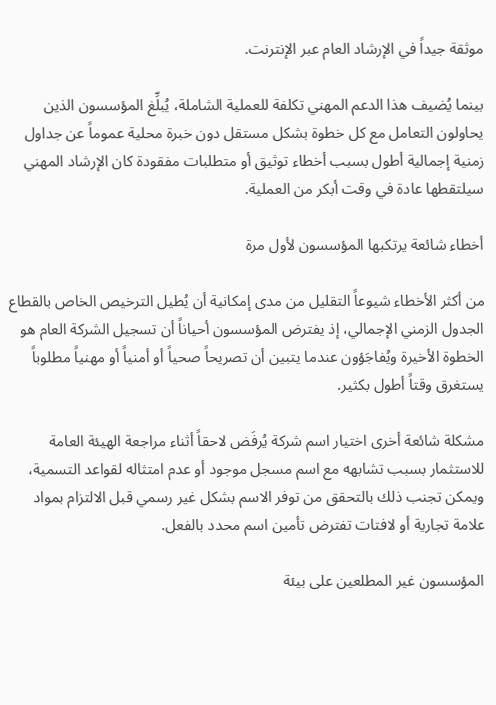موثقة جيداً في الإرشاد العام عبر الإنترنت.

بينما يُضيف هذا الدعم المهني تكلفة للعملية الشاملة، يُبلِّغ المؤسسون الذين يحاولون التعامل مع كل خطوة بشكل مستقل دون خبرة محلية عموماً عن جداول زمنية إجمالية أطول بسبب أخطاء توثيق أو متطلبات مفقودة كان الإرشاد المهني سيلتقطها عادة في وقت أبكر من العملية.

أخطاء شائعة يرتكبها المؤسسون لأول مرة

من أكثر الأخطاء شيوعاً التقليل من مدى إمكانية أن يُطيل الترخيص الخاص بالقطاع الجدول الزمني الإجمالي، إذ يفترض المؤسسون أحياناً أن تسجيل الشركة العام هو الخطوة الأخيرة ويُفاجَؤون عندما يتبين أن تصريحاً صحياً أو أمنياً أو مهنياً مطلوباً يستغرق وقتاً أطول بكثير.

مشكلة شائعة أخرى اختيار اسم شركة يُرفَض لاحقاً أثناء مراجعة الهيئة العامة للاستثمار بسبب تشابهه مع اسم مسجل موجود أو عدم امتثاله لقواعد التسمية، ويمكن تجنب ذلك بالتحقق من توفر الاسم بشكل غير رسمي قبل الالتزام بمواد علامة تجارية أو لافتات تفترض تأمين اسم محدد بالفعل.

المؤسسون غير المطلعين على بيئة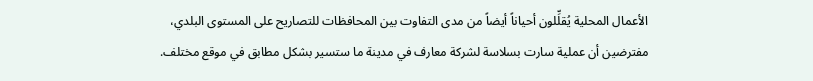الأعمال المحلية يُقلِّلون أحياناً أيضاً من مدى التفاوت بين المحافظات للتصاريح على المستوى البلدي، مفترضين أن عملية سارت بسلاسة لشركة معارف في مدينة ما ستسير بشكل مطابق في موقع مختلف.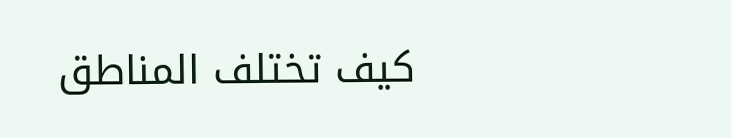كيف تختلف المناطق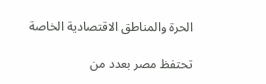الحرة والمناطق الاقتصادية الخاصة

تحتفظ مصر بعدد من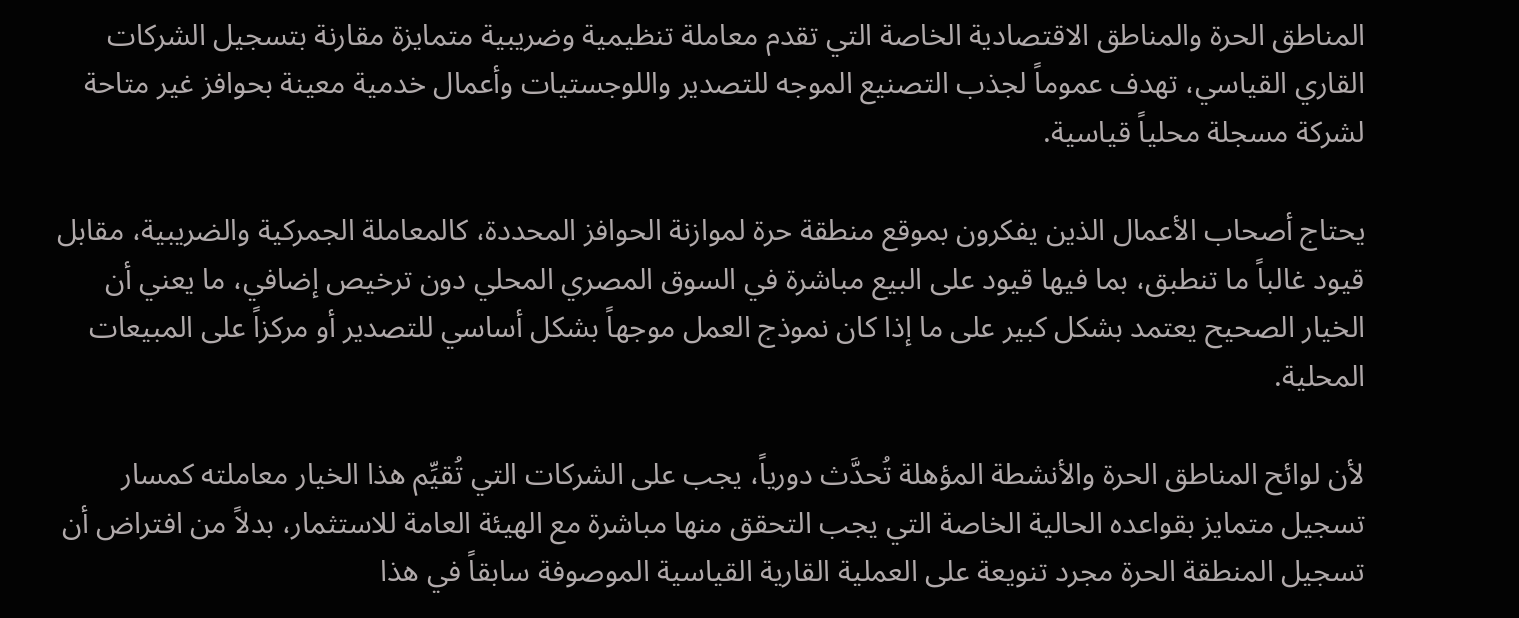المناطق الحرة والمناطق الاقتصادية الخاصة التي تقدم معاملة تنظيمية وضريبية متمايزة مقارنة بتسجيل الشركات القاري القياسي، تهدف عموماً لجذب التصنيع الموجه للتصدير واللوجستيات وأعمال خدمية معينة بحوافز غير متاحة لشركة مسجلة محلياً قياسية.

يحتاج أصحاب الأعمال الذين يفكرون بموقع منطقة حرة لموازنة الحوافز المحددة، كالمعاملة الجمركية والضريبية، مقابل قيود غالباً ما تنطبق، بما فيها قيود على البيع مباشرة في السوق المصري المحلي دون ترخيص إضافي، ما يعني أن الخيار الصحيح يعتمد بشكل كبير على ما إذا كان نموذج العمل موجهاً بشكل أساسي للتصدير أو مركزاً على المبيعات المحلية.

لأن لوائح المناطق الحرة والأنشطة المؤهلة تُحدَّث دورياً، يجب على الشركات التي تُقيِّم هذا الخيار معاملته كمسار تسجيل متمايز بقواعده الحالية الخاصة التي يجب التحقق منها مباشرة مع الهيئة العامة للاستثمار، بدلاً من افتراض أن تسجيل المنطقة الحرة مجرد تنويعة على العملية القارية القياسية الموصوفة سابقاً في هذا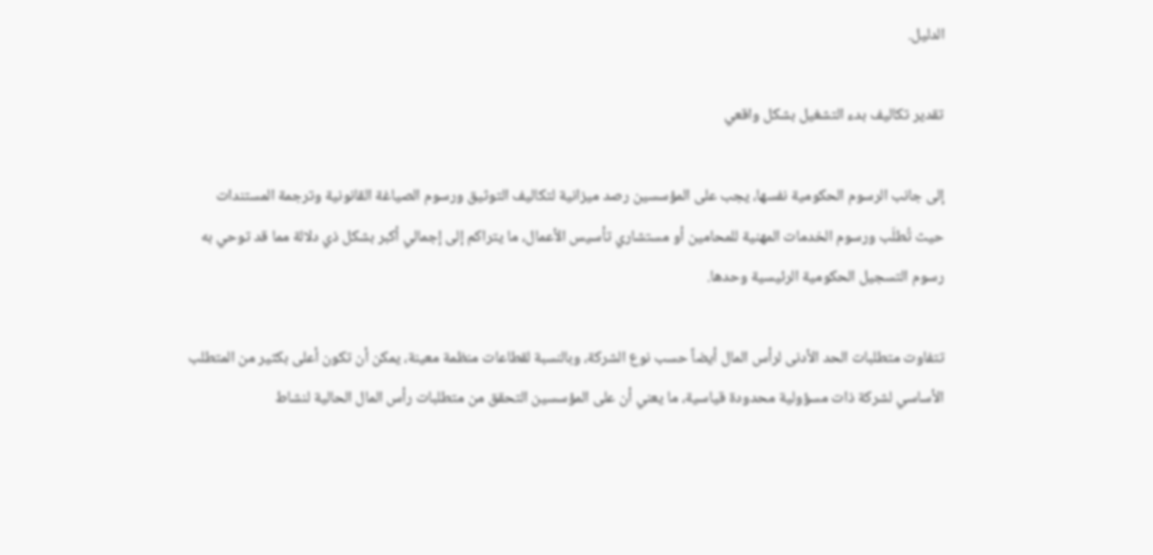الدليل.

تقدير تكاليف بدء التشغيل بشكل واقعي

إلى جانب الرسوم الحكومية نفسها، يجب على المؤسسين رصد ميزانية لتكاليف التوثيق ورسوم الصياغة القانونية وترجمة المستندات حيث تُطلَب ورسوم الخدمات المهنية للمحامين أو مستشاري تأسيس الأعمال، ما يتراكم إلى إجمالي أكبر بشكل ذي دلالة مما قد توحي به رسوم التسجيل الحكومية الرئيسية وحدها.

تتفاوت متطلبات الحد الأدنى لرأس المال أيضاً حسب نوع الشركة، وبالنسبة لقطاعات منظمة معينة، يمكن أن تكون أعلى بكثير من المتطلب الأساسي لشركة ذات مسؤولية محدودة قياسية، ما يعني أن على المؤسسين التحقق من متطلبات رأس المال الحالية لنشاط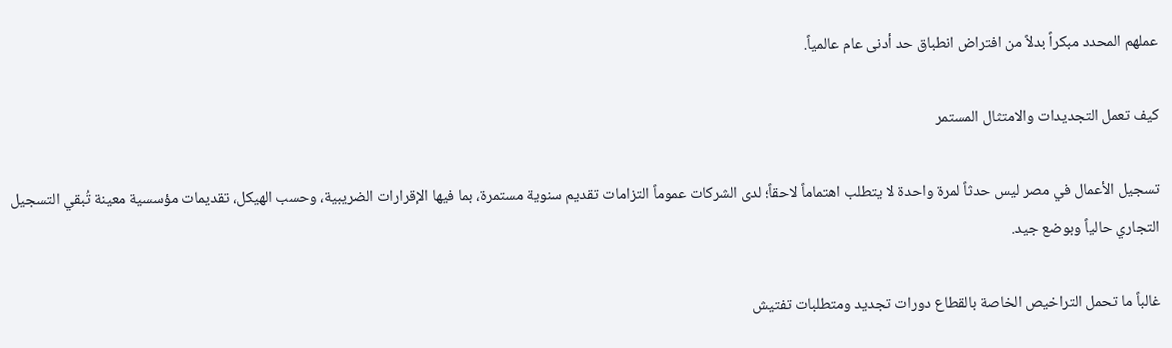عملهم المحدد مبكراً بدلاً من افتراض انطباق حد أدنى عام عالمياً.

كيف تعمل التجديدات والامتثال المستمر

تسجيل الأعمال في مصر ليس حدثاً لمرة واحدة لا يتطلب اهتماماً لاحقاً؛ لدى الشركات عموماً التزامات تقديم سنوية مستمرة، بما فيها الإقرارات الضريبية، وحسب الهيكل، تقديمات مؤسسية معينة تُبقي التسجيل التجاري حالياً وبوضع جيد.

غالباً ما تحمل التراخيص الخاصة بالقطاع دورات تجديد ومتطلبات تفتيش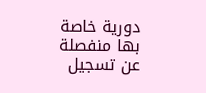دورية خاصة بها منفصلة عن تسجيل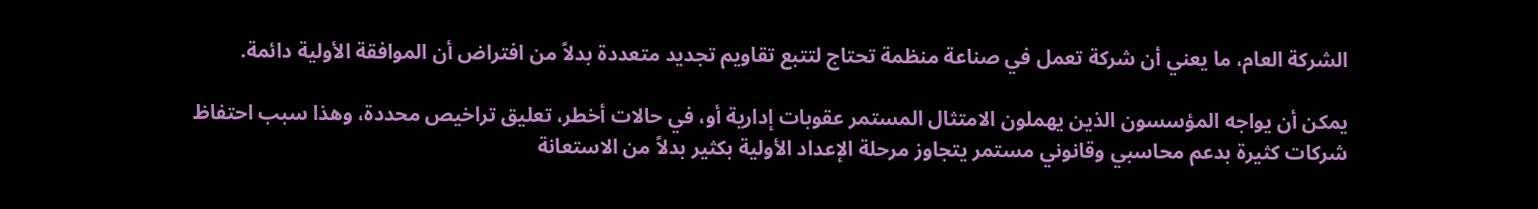الشركة العام، ما يعني أن شركة تعمل في صناعة منظمة تحتاج لتتبع تقاويم تجديد متعددة بدلاً من افتراض أن الموافقة الأولية دائمة.

يمكن أن يواجه المؤسسون الذين يهملون الامتثال المستمر عقوبات إدارية أو، في حالات أخطر، تعليق تراخيص محددة، وهذا سبب احتفاظ شركات كثيرة بدعم محاسبي وقانوني مستمر يتجاوز مرحلة الإعداد الأولية بكثير بدلاً من الاستعانة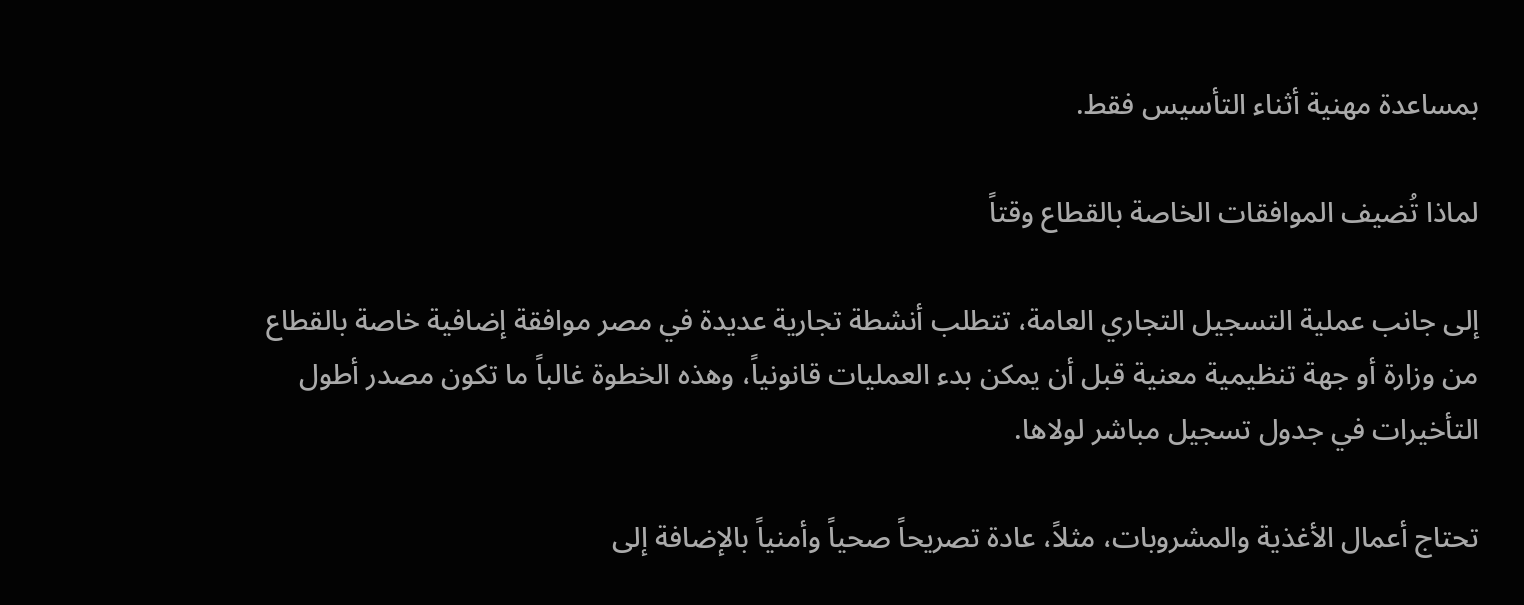بمساعدة مهنية أثناء التأسيس فقط.

لماذا تُضيف الموافقات الخاصة بالقطاع وقتاً

إلى جانب عملية التسجيل التجاري العامة، تتطلب أنشطة تجارية عديدة في مصر موافقة إضافية خاصة بالقطاع من وزارة أو جهة تنظيمية معنية قبل أن يمكن بدء العمليات قانونياً، وهذه الخطوة غالباً ما تكون مصدر أطول التأخيرات في جدول تسجيل مباشر لولاها.

تحتاج أعمال الأغذية والمشروبات، مثلاً، عادة تصريحاً صحياً وأمنياً بالإضافة إلى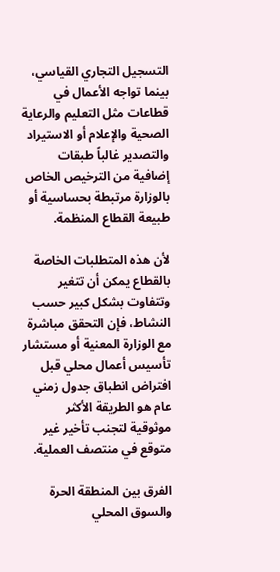التسجيل التجاري القياسي، بينما تواجه الأعمال في قطاعات مثل التعليم والرعاية الصحية والإعلام أو الاستيراد والتصدير غالباً طبقات إضافية من الترخيص الخاص بالوزارة مرتبطة بحساسية أو طبيعة القطاع المنظمة.

لأن هذه المتطلبات الخاصة بالقطاع يمكن أن تتغير وتتفاوت بشكل كبير حسب النشاط، فإن التحقق مباشرة مع الوزارة المعنية أو مستشار تأسيس أعمال محلي قبل افتراض انطباق جدول زمني عام هو الطريقة الأكثر موثوقية لتجنب تأخير غير متوقع في منتصف العملية.

الفرق بين المنطقة الحرة والسوق المحلي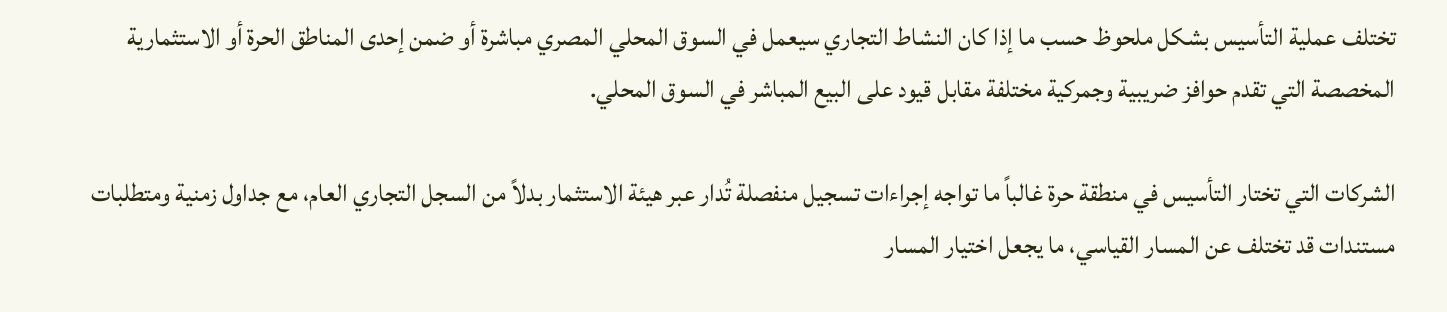تختلف عملية التأسيس بشكل ملحوظ حسب ما إذا كان النشاط التجاري سيعمل في السوق المحلي المصري مباشرة أو ضمن إحدى المناطق الحرة أو الاستثمارية المخصصة التي تقدم حوافز ضريبية وجمركية مختلفة مقابل قيود على البيع المباشر في السوق المحلي.

الشركات التي تختار التأسيس في منطقة حرة غالباً ما تواجه إجراءات تسجيل منفصلة تُدار عبر هيئة الاستثمار بدلاً من السجل التجاري العام، مع جداول زمنية ومتطلبات مستندات قد تختلف عن المسار القياسي، ما يجعل اختيار المسار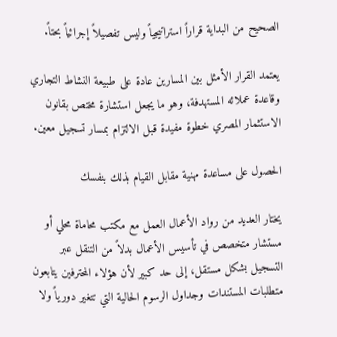الصحيح من البداية قراراً استراتيجياً وليس تفصيلاً إجرائياً بحتاً.

يعتمد القرار الأمثل بين المسارين عادة على طبيعة النشاط التجاري وقاعدة عملائه المستهدفة، وهو ما يجعل استشارة مختص بقانون الاستثمار المصري خطوة مفيدة قبل الالتزام بمسار تسجيل معين.

الحصول على مساعدة مهنية مقابل القيام بذلك بنفسك

يختار العديد من رواد الأعمال العمل مع مكتب محاماة محلي أو مستشار متخصص في تأسيس الأعمال بدلاً من التنقل عبر التسجيل بشكل مستقل، إلى حد كبير لأن هؤلاء المحترفين يتابعون متطلبات المستندات وجداول الرسوم الحالية التي تتغير دورياً ولا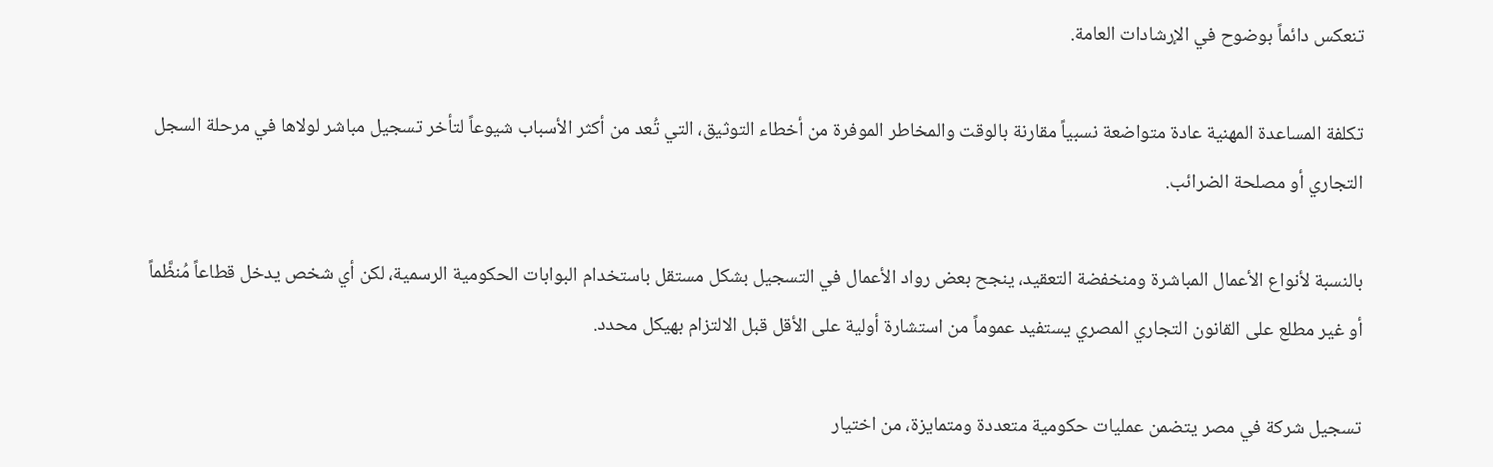تنعكس دائماً بوضوح في الإرشادات العامة.

تكلفة المساعدة المهنية عادة متواضعة نسبياً مقارنة بالوقت والمخاطر الموفرة من أخطاء التوثيق، التي تُعد من أكثر الأسباب شيوعاً لتأخر تسجيل مباشر لولاها في مرحلة السجل التجاري أو مصلحة الضرائب.

بالنسبة لأنواع الأعمال المباشرة ومنخفضة التعقيد، ينجح بعض رواد الأعمال في التسجيل بشكل مستقل باستخدام البوابات الحكومية الرسمية، لكن أي شخص يدخل قطاعاً مُنظَّماً أو غير مطلع على القانون التجاري المصري يستفيد عموماً من استشارة أولية على الأقل قبل الالتزام بهيكل محدد.

تسجيل شركة في مصر يتضمن عمليات حكومية متعددة ومتمايزة، من اختيار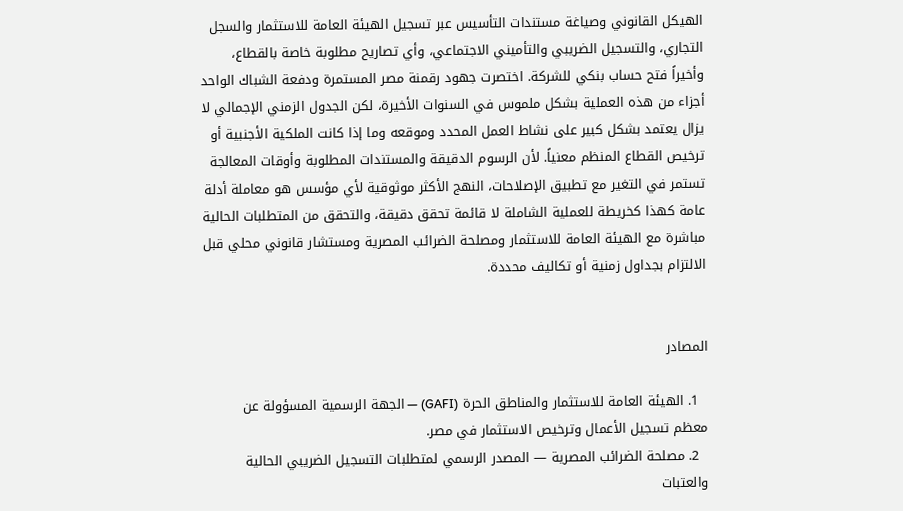الهيكل القانوني وصياغة مستندات التأسيس عبر تسجيل الهيئة العامة للاستثمار والسجل التجاري، والتسجيل الضريبي والتأميني الاجتماعي، وأي تصاريح مطلوبة خاصة بالقطاع، وأخيراً فتح حساب بنكي للشركة. اختصرت جهود رقمنة مصر المستمرة ودفعة الشباك الواحد أجزاء من هذه العملية بشكل ملموس في السنوات الأخيرة، لكن الجدول الزمني الإجمالي لا يزال يعتمد بشكل كبير على نشاط العمل المحدد وموقعه وما إذا كانت الملكية الأجنبية أو ترخيص القطاع المنظم معنياً. لأن الرسوم الدقيقة والمستندات المطلوبة وأوقات المعالجة تستمر في التغير مع تطبيق الإصلاحات، النهج الأكثر موثوقية لأي مؤسس هو معاملة أدلة عامة كهذا كخريطة للعملية الشاملة لا قائمة تحقق دقيقة، والتحقق من المتطلبات الحالية مباشرة مع الهيئة العامة للاستثمار ومصلحة الضرائب المصرية ومستشار قانوني محلي قبل الالتزام بجداول زمنية أو تكاليف محددة.


المصادر

  1. الهيئة العامة للاستثمار والمناطق الحرة (GAFI) — الجهة الرسمية المسؤولة عن معظم تسجيل الأعمال وترخيص الاستثمار في مصر.
  2. مصلحة الضرائب المصرية — المصدر الرسمي لمتطلبات التسجيل الضريبي الحالية والعتبات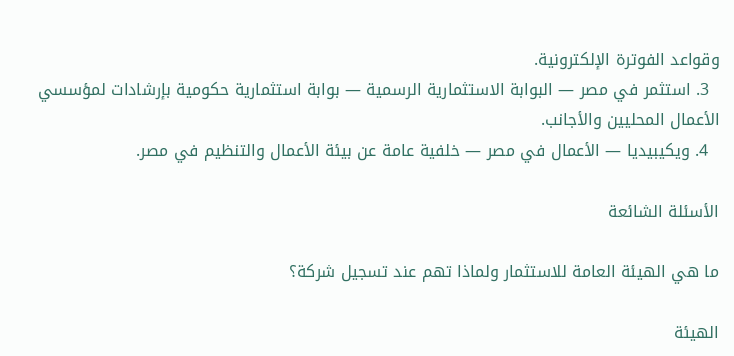وقواعد الفوترة الإلكترونية.
  3. استثمر في مصر — البوابة الاستثمارية الرسمية — بوابة استثمارية حكومية بإرشادات لمؤسسي الأعمال المحليين والأجانب.
  4. ويكيبيديا — الأعمال في مصر — خلفية عامة عن بيئة الأعمال والتنظيم في مصر.

الأسئلة الشائعة

ما هي الهيئة العامة للاستثمار ولماذا تهم عند تسجيل شركة؟

الهيئة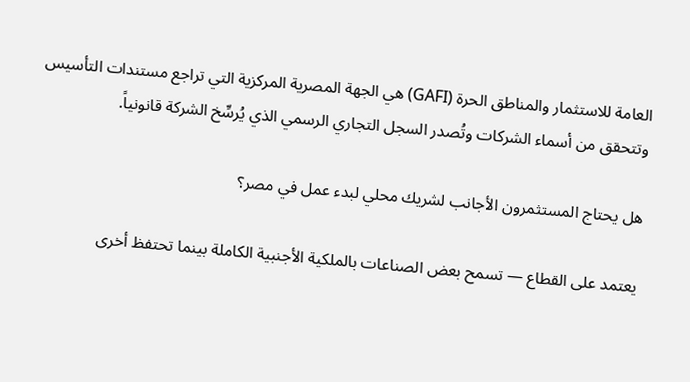العامة للاستثمار والمناطق الحرة (GAFI) هي الجهة المصرية المركزية التي تراجع مستندات التأسيس وتتحقق من أسماء الشركات وتُصدر السجل التجاري الرسمي الذي يُرسِّخ الشركة قانونياً.

هل يحتاج المستثمرون الأجانب لشريك محلي لبدء عمل في مصر؟

يعتمد على القطاع — تسمح بعض الصناعات بالملكية الأجنبية الكاملة بينما تحتفظ أخرى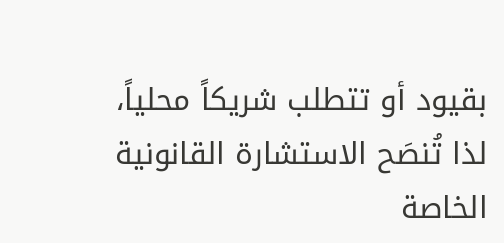بقيود أو تتطلب شريكاً محلياً، لذا تُنصَح الاستشارة القانونية الخاصة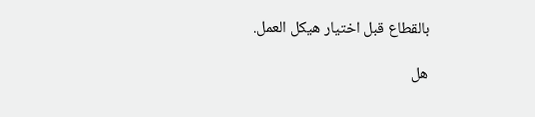بالقطاع قبل اختيار هيكل العمل.

هل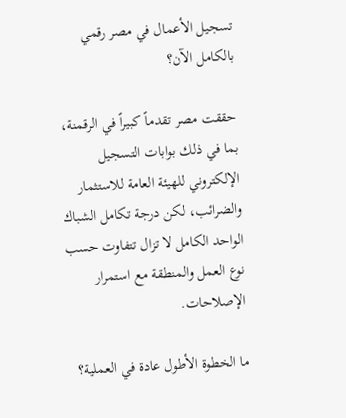تسجيل الأعمال في مصر رقمي بالكامل الآن؟

حققت مصر تقدماً كبيراً في الرقمنة، بما في ذلك بوابات التسجيل الإلكتروني للهيئة العامة للاستثمار والضرائب، لكن درجة تكامل الشباك الواحد الكامل لا تزال تتفاوت حسب نوع العمل والمنطقة مع استمرار الإصلاحات.

ما الخطوة الأطول عادة في العملية؟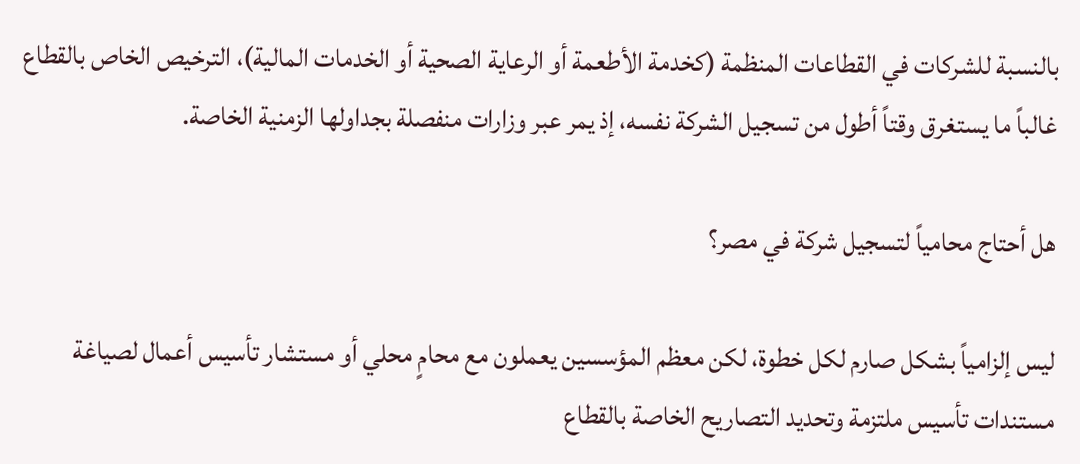بالنسبة للشركات في القطاعات المنظمة (كخدمة الأطعمة أو الرعاية الصحية أو الخدمات المالية)، الترخيص الخاص بالقطاع غالباً ما يستغرق وقتاً أطول من تسجيل الشركة نفسه، إذ يمر عبر وزارات منفصلة بجداولها الزمنية الخاصة.

هل أحتاج محامياً لتسجيل شركة في مصر؟

ليس إلزامياً بشكل صارم لكل خطوة، لكن معظم المؤسسين يعملون مع محامٍ محلي أو مستشار تأسيس أعمال لصياغة مستندات تأسيس ملتزمة وتحديد التصاريح الخاصة بالقطاع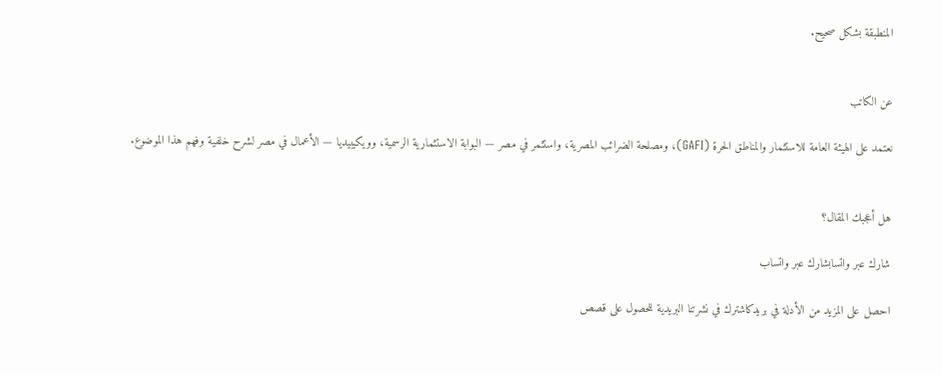المنطبقة بشكل صحيح.


عن الكاتب

نعتمد على الهيئة العامة للاستثمار والمناطق الحرة (GAFI)، ومصلحة الضرائب المصرية، واستثمر في مصر — البوابة الاستثمارية الرسمية، وويكيبيديا — الأعمال في مصر لشرح خلفية وفهم هذا الموضوع.


هل أعجبك المقال؟

شارك عبر واتسابشارك عبر واتساب

احصل على المزيد من الأدلة في بريدكاشترك في نشرتنا البريدية للحصول على قصص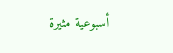أسبوعية مثيرة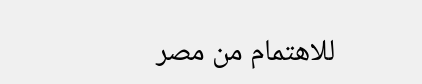للاهتمام من مصر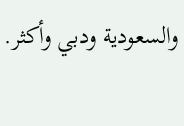والسعودية ودبي وأكثر.